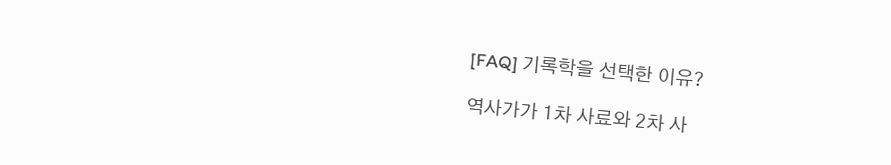[FAQ] 기록학을 선택한 이유?

역사가가 1차 사료와 2차 사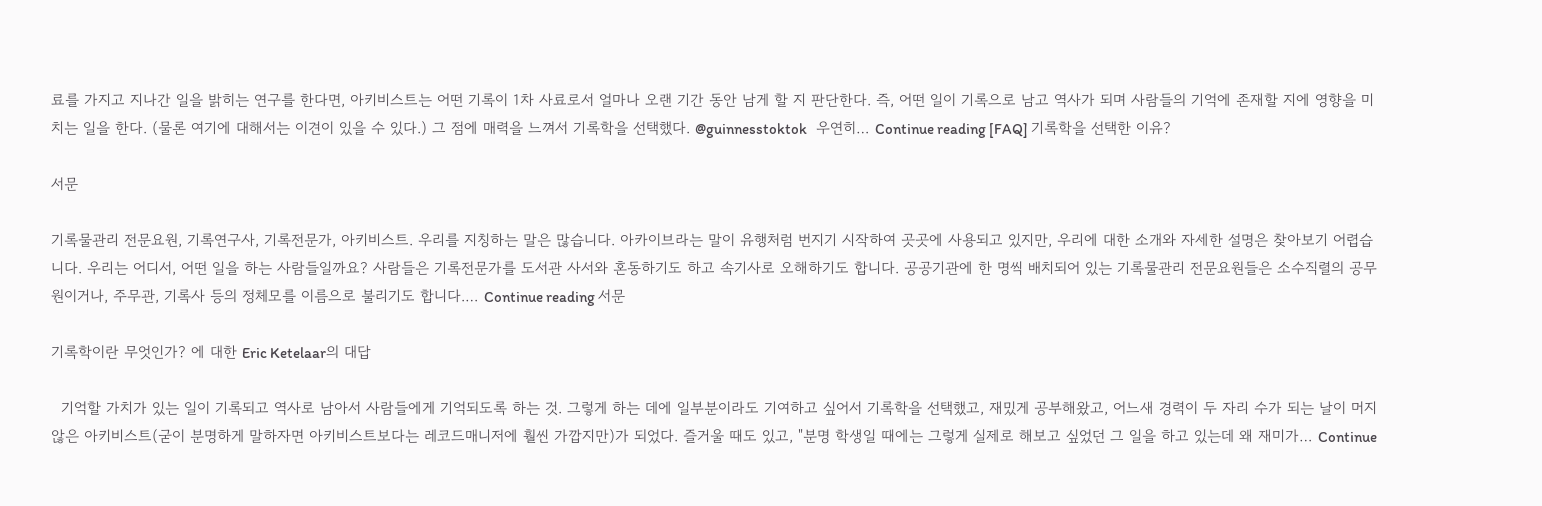료를 가지고 지나간 일을 밝히는 연구를 한다면, 아키비스트는 어떤 기록이 1차 사료로서 얼마나 오랜 기간 동안 남게 할 지 판단한다. 즉, 어떤 일이 기록으로 남고 역사가 되며 사람들의 기억에 존재할 지에 영향을 미치는 일을 한다. (물론 여기에 대해서는 이견이 있을 수 있다.) 그 점에 매력을 느껴서 기록학을 선택했다. @guinnesstoktok   우연히… Continue reading [FAQ] 기록학을 선택한 이유?

서문

기록물관리 전문요원, 기록연구사, 기록전문가, 아키비스트. 우리를 지칭하는 말은 많습니다. 아카이브라는 말이 유행처럼 번지기 시작하여 곳곳에 사용되고 있지만, 우리에 대한 소개와 자세한 설명은 찾아보기 어렵습니다. 우리는 어디서, 어떤 일을 하는 사람들일까요? 사람들은 기록전문가를 도서관 사서와 혼동하기도 하고 속기사로 오해하기도 합니다. 공공기관에 한 명씩 배치되어 있는 기록물관리 전문요원들은 소수직렬의 공무원이거나, 주무관, 기록사 등의 정체모를 이름으로 불리기도 합니다.… Continue reading 서문

기록학이란 무엇인가? 에 대한 Eric Ketelaar의 대답

  기억할 가치가 있는 일이 기록되고 역사로 남아서 사람들에게 기억되도록 하는 것. 그렇게 하는 데에 일부분이라도 기여하고 싶어서 기록학을 선택했고, 재밌게 공부해왔고, 어느새 경력이 두 자리 수가 되는 날이 머지 않은 아키비스트(굳이 분명하게 말하자면 아키비스트보다는 레코드매니저에 훨씬 가깝지만)가 되었다. 즐거울 때도 있고, "분명 학생일 때에는 그렇게 실제로 해보고 싶었던 그 일을 하고 있는데 왜 재미가… Continue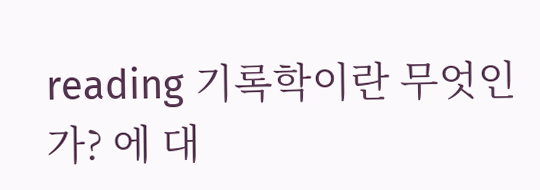reading 기록학이란 무엇인가? 에 대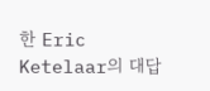한 Eric Ketelaar의 대답